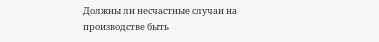Должны ли несчастные случаи на производстве быть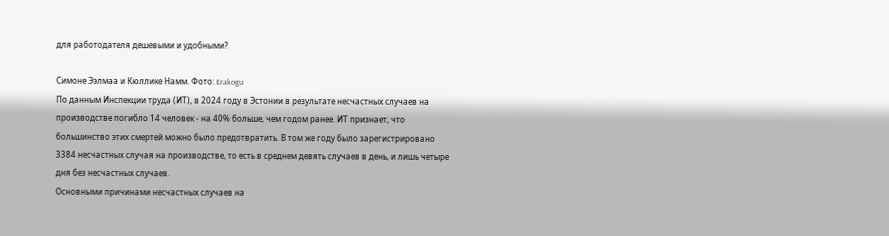для работодателя дешевыми и удобными?

Симоне Ээлмаа и Кюллике Намм. Фото: Erakogu
По данным Инспекции труда (ИТ), в 2024 году в Эстонии в результате несчастных случаев на производстве погибло 14 человек - на 40% больше, чем годом ранее. ИТ признает, что большинство этих смертей можно было предотвратить. В том же году было зарегистрировано 3384 несчастных случая на производстве, то есть в среднем девять случаев в день, и лишь четыре дня без несчастных случаев.
Основными причинами несчастных случаев на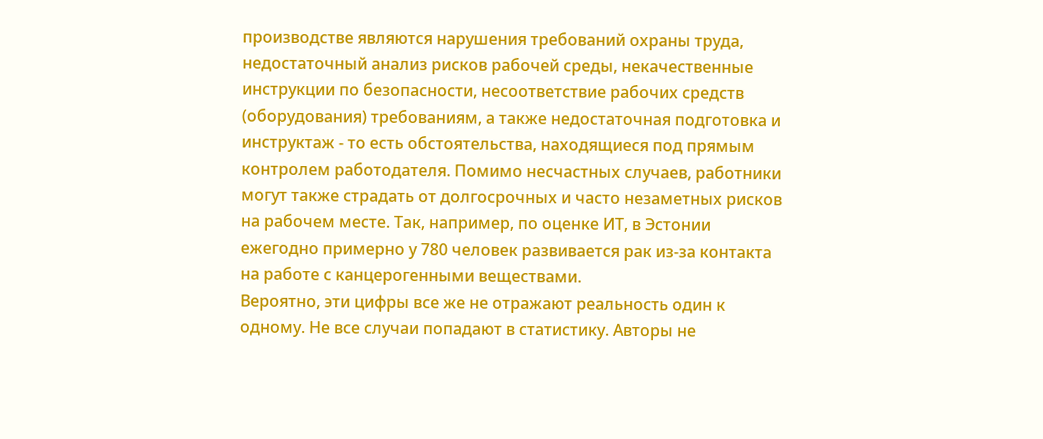производстве являются нарушения требований охраны труда, недостаточный анализ рисков рабочей среды, некачественные инструкции по безопасности, несоответствие рабочих средств (оборудования) требованиям, а также недостаточная подготовка и инструктаж - то есть обстоятельства, находящиеся под прямым контролем работодателя. Помимо несчастных случаев, работники могут также страдать от долгосрочных и часто незаметных рисков на рабочем месте. Так, например, по оценке ИТ, в Эстонии ежегодно примерно у 780 человек развивается рак из-за контакта на работе с канцерогенными веществами.
Вероятно, эти цифры все же не отражают реальность один к одному. Не все случаи попадают в статистику. Авторы не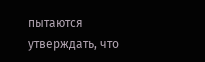пытаются утверждать, что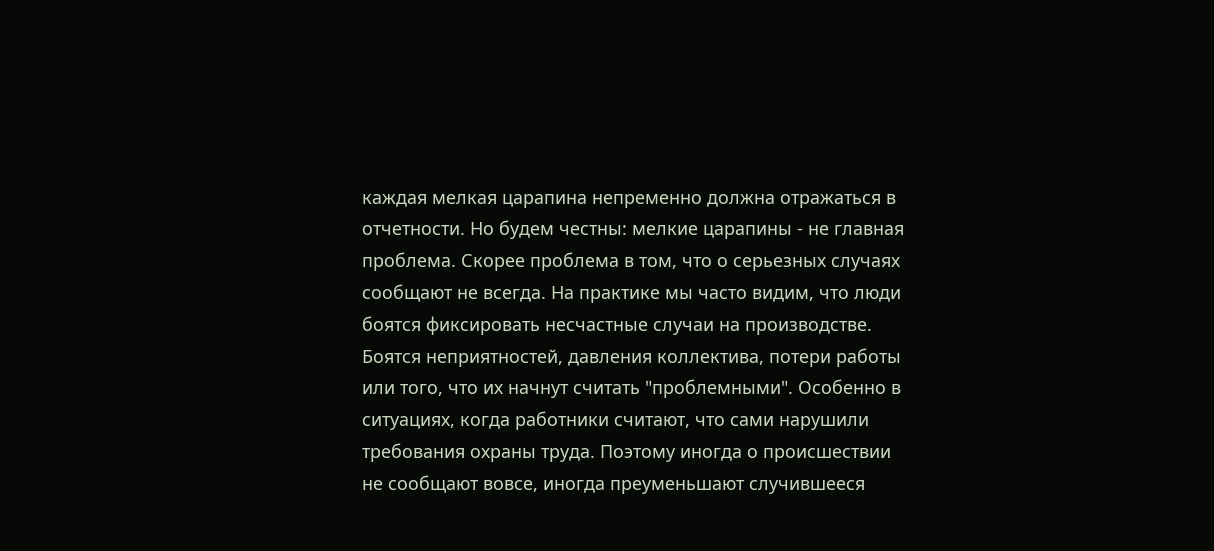каждая мелкая царапина непременно должна отражаться в отчетности. Но будем честны: мелкие царапины - не главная проблема. Скорее проблема в том, что о серьезных случаях сообщают не всегда. На практике мы часто видим, что люди боятся фиксировать несчастные случаи на производстве. Боятся неприятностей, давления коллектива, потери работы или того, что их начнут считать "проблемными". Особенно в ситуациях, когда работники считают, что сами нарушили требования охраны труда. Поэтому иногда о происшествии не сообщают вовсе, иногда преуменьшают случившееся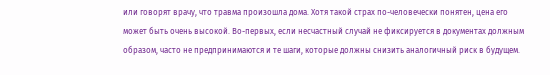или говорят врачу, что травма произошла дома. Хотя такой страх по-человечески понятен, цена его может быть очень высокой. Во-первых, если несчастный случай не фиксируется в документах должным образом, часто не предпринимаются и те шаги, которые должны снизить аналогичный риск в будущем.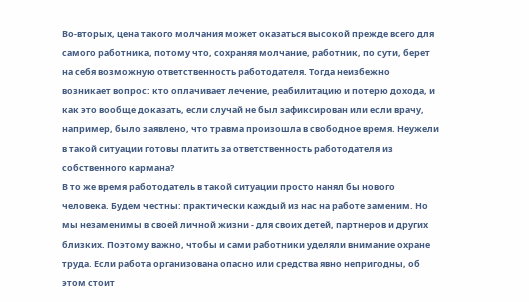Во-вторых, цена такого молчания может оказаться высокой прежде всего для самого работника, потому что, сохраняя молчание, работник, по сути, берет на себя возможную ответственность работодателя. Тогда неизбежно возникает вопрос: кто оплачивает лечение, реабилитацию и потерю дохода, и как это вообще доказать, если случай не был зафиксирован или если врачу, например, было заявлено, что травма произошла в свободное время. Неужели в такой ситуации готовы платить за ответственность работодателя из собственного кармана?
В то же время работодатель в такой ситуации просто нанял бы нового человека. Будем честны: практически каждый из нас на работе заменим. Но мы незаменимы в своей личной жизни - для своих детей, партнеров и других близких. Поэтому важно, чтобы и сами работники уделяли внимание охране труда. Если работа организована опасно или средства явно непригодны, об этом стоит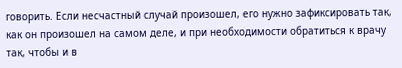говорить. Если несчастный случай произошел, его нужно зафиксировать так, как он произошел на самом деле, и при необходимости обратиться к врачу так, чтобы и в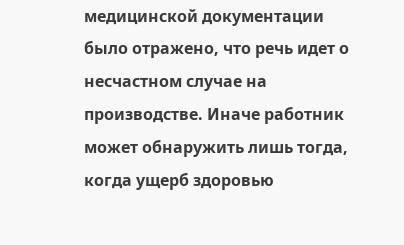медицинской документации было отражено, что речь идет о несчастном случае на производстве. Иначе работник может обнаружить лишь тогда, когда ущерб здоровью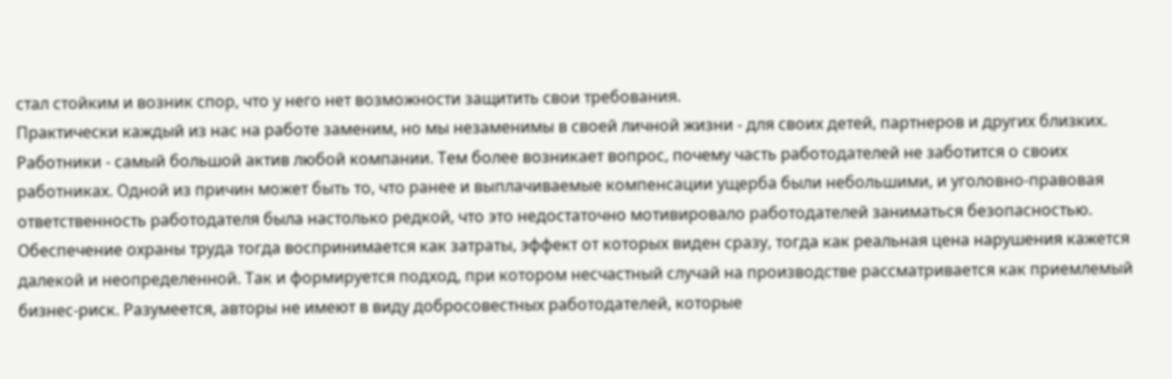стал стойким и возник спор, что у него нет возможности защитить свои требования.
Практически каждый из нас на работе заменим, но мы незаменимы в своей личной жизни - для своих детей, партнеров и других близких.
Работники - самый большой актив любой компании. Тем более возникает вопрос, почему часть работодателей не заботится о своих работниках. Одной из причин может быть то, что ранее и выплачиваемые компенсации ущерба были небольшими, и уголовно-правовая ответственность работодателя была настолько редкой, что это недостаточно мотивировало работодателей заниматься безопасностью. Обеспечение охраны труда тогда воспринимается как затраты, эффект от которых виден сразу, тогда как реальная цена нарушения кажется далекой и неопределенной. Так и формируется подход, при котором несчастный случай на производстве рассматривается как приемлемый бизнес-риск. Разумеется, авторы не имеют в виду добросовестных работодателей, которые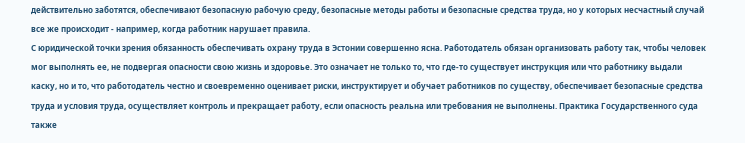действительно заботятся, обеспечивают безопасную рабочую среду, безопасные методы работы и безопасные средства труда, но у которых несчастный случай все же происходит - например, когда работник нарушает правила.
С юридической точки зрения обязанность обеспечивать охрану труда в Эстонии совершенно ясна. Работодатель обязан организовать работу так, чтобы человек мог выполнять ее, не подвергая опасности свою жизнь и здоровье. Это означает не только то, что где-то существует инструкция или что работнику выдали каску, но и то, что работодатель честно и своевременно оценивает риски, инструктирует и обучает работников по существу, обеспечивает безопасные средства труда и условия труда, осуществляет контроль и прекращает работу, если опасность реальна или требования не выполнены. Практика Государственного суда также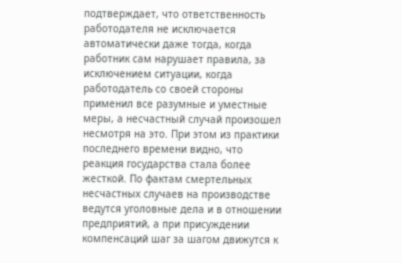подтверждает, что ответственность работодателя не исключается автоматически даже тогда, когда работник сам нарушает правила, за исключением ситуации, когда работодатель со своей стороны применил все разумные и уместные меры, а несчастный случай произошел несмотря на это. При этом из практики последнего времени видно, что реакция государства стала более жесткой. По фактам смертельных несчастных случаев на производстве ведутся уголовные дела и в отношении предприятий, а при присуждении компенсаций шаг за шагом движутся к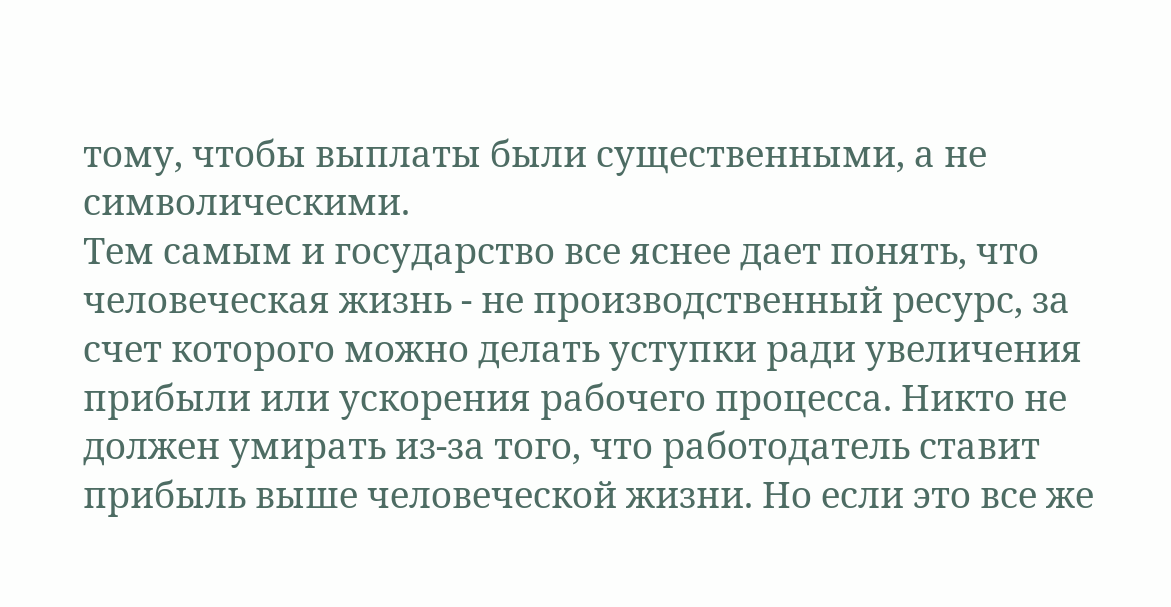тому, чтобы выплаты были существенными, а не символическими.
Тем самым и государство все яснее дает понять, что человеческая жизнь - не производственный ресурс, за счет которого можно делать уступки ради увеличения прибыли или ускорения рабочего процесса. Никто не должен умирать из-за того, что работодатель ставит прибыль выше человеческой жизни. Но если это все же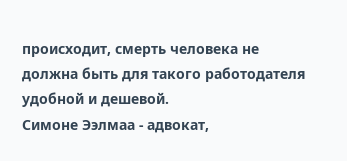происходит, смерть человека не должна быть для такого работодателя удобной и дешевой.
Симоне Ээлмаа - адвокат,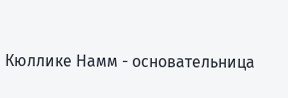Кюллике Намм - основательница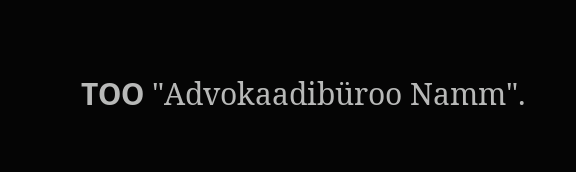ТОО "Advokaadibüroo Namm".